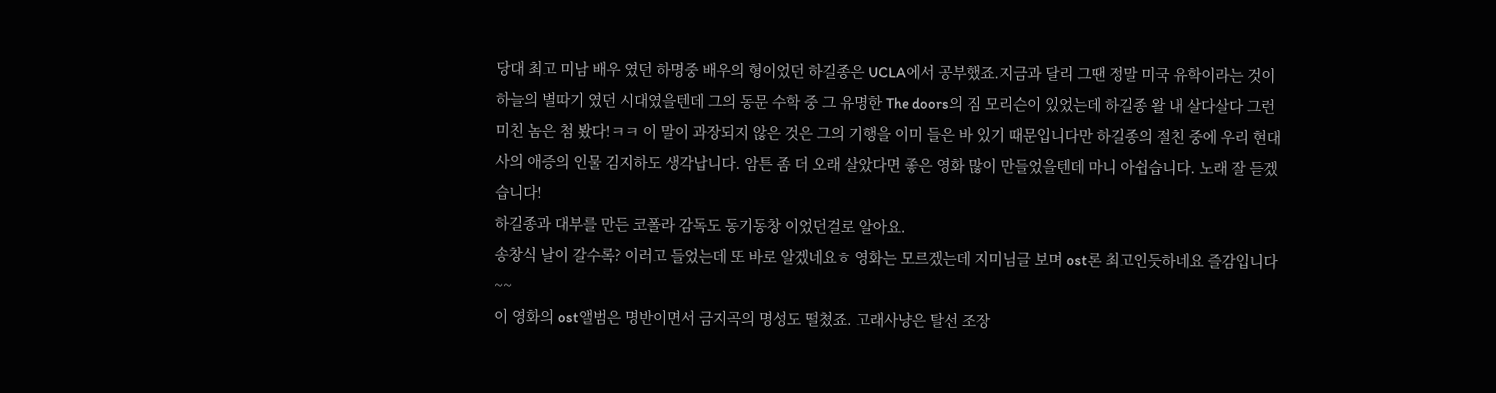당대 최고 미남 배우 였던 하명중 배우의 형이었던 하길종은 UCLA에서 공부했죠.지금과 달리 그땐 정말 미국 유학이라는 것이 하늘의 별따기 였던 시대였을텐데 그의 동문 수학 중 그 유명한 The doors의 짐 모리슨이 있었는데 하길종 왈 내 살다살다 그런 미친 놈은 첨 봤다!ㅋㅋ 이 말이 과장되지 않은 것은 그의 기행을 이미 들은 바 있기 때문입니다만 하길종의 절친 중에 우리 현대사의 애증의 인물 김지하도 생각납니다. 암튼 좀 더 오래 살았다면 좋은 영화 많이 만들었을텐데 마니 아쉽습니다. 노래 잘 듣겠습니다!
하길종과 대부를 만든 코폴라 감독도 동기동창 이었던걸로 알아요.
송창식 날이 갈수록? 이러고 들었는데 또 바로 알겠네요ㅎ 영화는 모르겠는데 지미님글 보며 ost론 최고인듯하네요 즐감입니다~~
이 영화의 ost앨범은 명반이면서 금지곡의 명성도 떨쳤죠. 고래사냥은 탈선 조장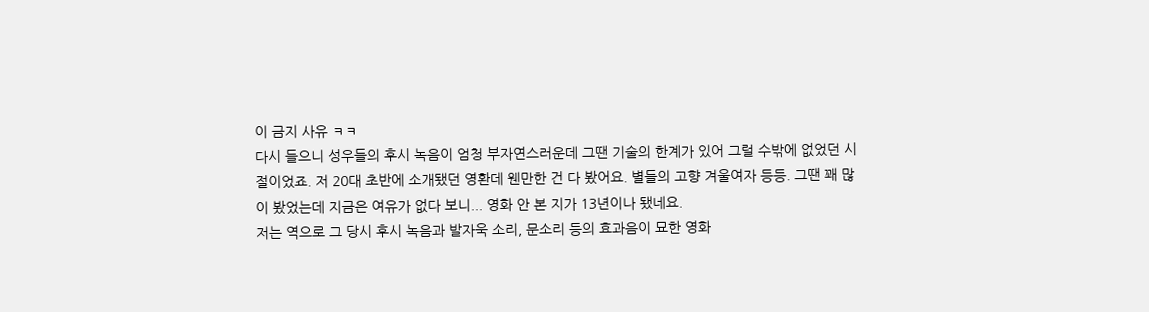이 금지 사유 ㅋㅋ
다시 들으니 성우들의 후시 녹음이 엄청 부자연스러운데 그땐 기술의 한계가 있어 그럴 수밖에 없었던 시절이었죠. 저 20대 초반에 소개됐던 영환데 웬만한 건 다 봤어요. 별들의 고향 겨울여자 등등. 그땐 꽤 많이 봤었는데 지금은 여유가 없다 보니... 영화 안 본 지가 13년이나 됐네요.
저는 역으로 그 당시 후시 녹음과 발자욱 소리, 문소리 등의 효과음이 묘한 영화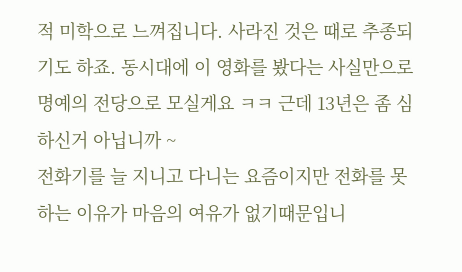적 미학으로 느껴집니다. 사라진 것은 때로 추종되기도 하죠. 동시대에 이 영화를 봤다는 사실만으로 명예의 전당으로 모실게요 ㅋㅋ 근데 13년은 좀 심하신거 아닙니까 ~
전화기를 늘 지니고 다니는 요즘이지만 전화를 못하는 이유가 마음의 여유가 없기때문입니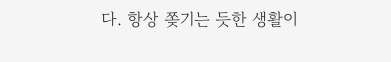다. 항상 쫒기는 듯한 생활이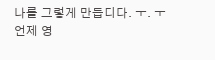나를 그렇게 만듭디다. ㅜ. ㅜ
언제 영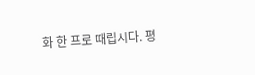화 한 프로 때립시다. 평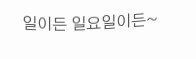일이든 일요일이든~